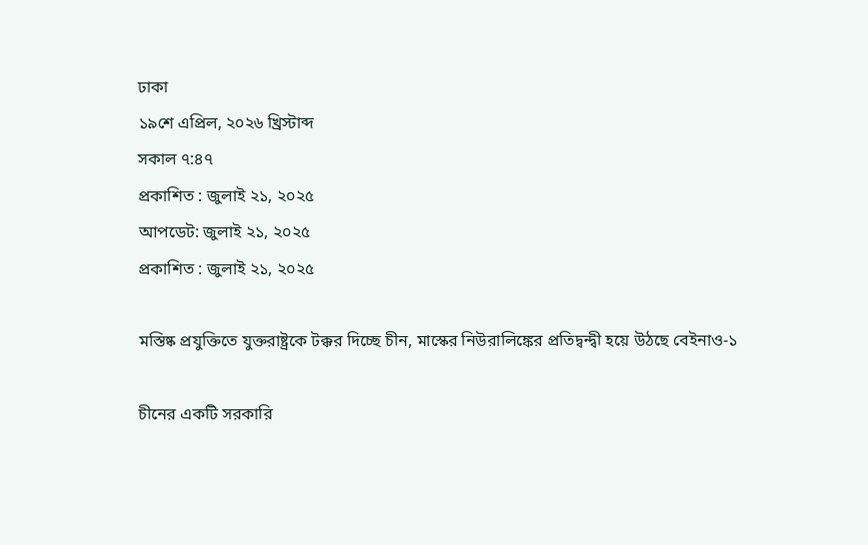ঢাকা
১৯শে এপ্রিল, ২০২৬ খ্রিস্টাব্দ
সকাল ৭:৪৭
প্রকাশিত : জুলাই ২১, ২০২৫
আপডেট: জুলাই ২১, ২০২৫
প্রকাশিত : জুলাই ২১, ২০২৫

মস্তিষ্ক প্রযুক্তিতে যুক্তরাষ্ট্রকে টক্কর দিচ্ছে চীন, মাস্কের নিউরালিঙ্কের প্রতিদ্বন্দ্বী হয়ে উঠছে বেইনাও-১

চীনের একটি সরকারি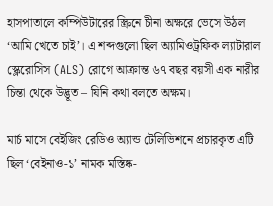হাসপাতালে কম্পিউটারের স্ক্রিনে চীনা অক্ষরে ভেসে উঠল ‘আমি খেতে চাই’। এ শব্দগুলো ছিল অ্যামিওট্রফিক ল্যাটারাল স্ক্লেরোসিস (ALS) রোগে আক্রান্ত ৬৭ বছর বয়সী এক নারীর চিন্তা থেকে উদ্ভূত – যিনি কথা বলতে অক্ষম।

মার্চ মাসে বেইজিং রেডিও অ্যান্ড টেলিভিশনে প্রচারকৃত এটি ছিল ‘বেইনাও-১’ নামক মস্তিষ্ক-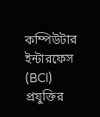কম্পিউটার ইন্টারফেস (BCI) প্রযুক্তির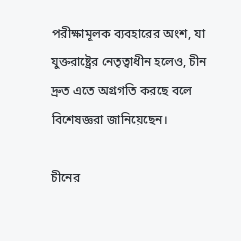পরীক্ষামূলক ব্যবহারের অংশ, যা যুক্তরাষ্ট্রের নেতৃত্বাধীন হলেও, চীন দ্রুত এতে অগ্রগতি করছে বলে বিশেষজ্ঞরা জানিয়েছেন।

চীনের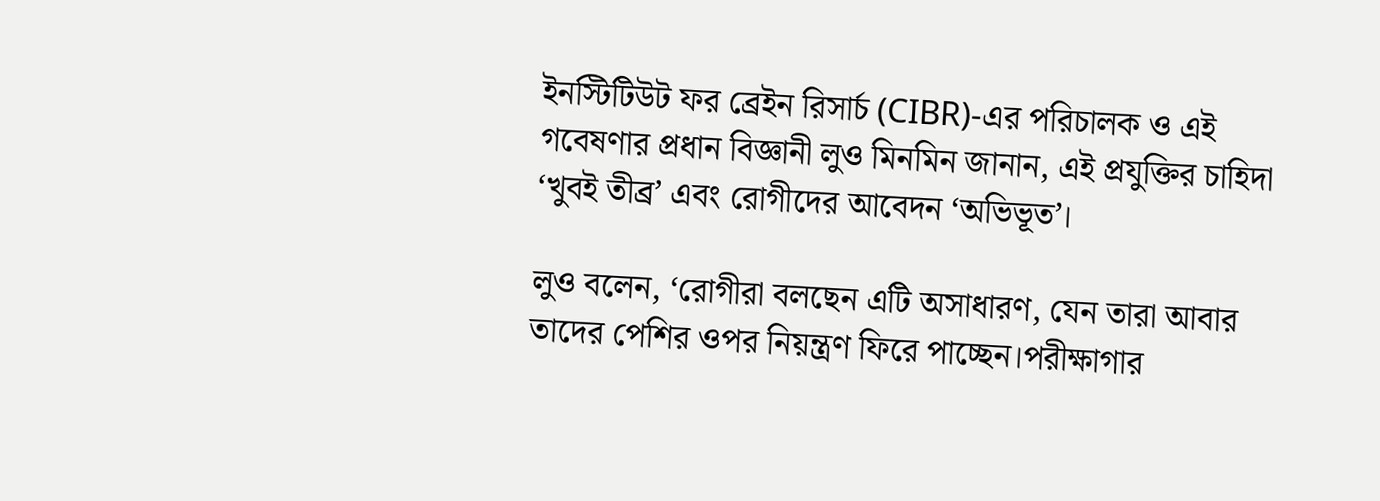ইনস্টিটিউট ফর ব্রেইন রিসার্চ (CIBR)-এর পরিচালক ও এই গবেষণার প্রধান বিজ্ঞানী লুও মিনমিন জানান, এই প্রযুক্তির চাহিদা ‘খুবই তীব্র’ এবং রোগীদের আবেদন ‘অভিভূত’।

লুও বলেন, ‘রোগীরা বলছেন এটি অসাধারণ, যেন তারা আবার তাদের পেশির ওপর নিয়ন্ত্রণ ফিরে পাচ্ছেন।পরীক্ষাগার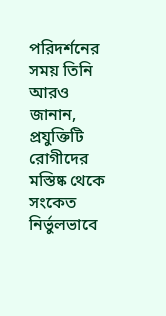পরিদর্শনের সময় তিনি আরও জানান, প্রযুক্তিটি রোগীদের মস্তিষ্ক থেকে সংকেত নির্ভুলভাবে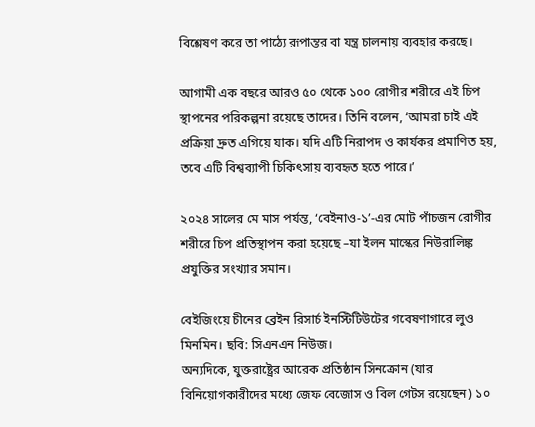বিশ্লেষণ করে তা পাঠ্যে রূপান্তর বা যন্ত্র চালনায় ব্যবহার করছে।

আগামী এক বছরে আরও ৫০ থেকে ১০০ রোগীর শরীরে এই চিপ স্থাপনের পরিকল্পনা রয়েছে তাদের। তিনি বলেন, ‘আমরা চাই এই প্রক্রিয়া দ্রুত এগিয়ে যাক। যদি এটি নিরাপদ ও কার্যকর প্রমাণিত হয়, তবে এটি বিশ্বব্যাপী চিকিৎসায় ব্যবহৃত হতে পারে।’

২০২৪ সালের মে মাস পর্যন্ত, ‘বেইনাও-১’-এর মোট পাঁচজন রোগীর শরীরে চিপ প্রতিস্থাপন করা হয়েছে –যা ইলন মাস্কের নিউরালিঙ্ক প্রযুক্তির সংখ্যার সমান।

বেইজিংয়ে চীনের ব্রেইন রিসার্চ ইনস্টিটিউটের গবেষণাগারে লুও মিনমিন। ছবি: সিএনএন নিউজ।
অন্যদিকে, যুক্তরাষ্ট্রের আরেক প্রতিষ্ঠান সিনক্রোন (যার বিনিয়োগকারীদের মধ্যে জেফ বেজোস ও বিল গেটস রয়েছেন) ১০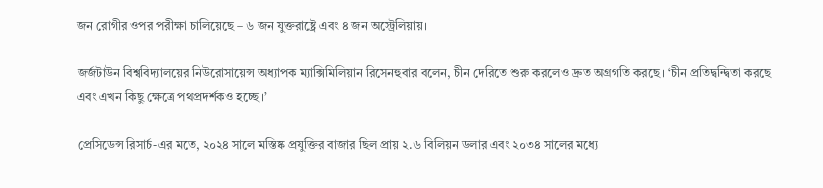জন রোগীর ওপর পরীক্ষা চালিয়েছে – ৬ জন যুক্তরাষ্ট্রে এবং ৪ জন অস্ট্রেলিয়ায়।

জর্জটাউন বিশ্ববিদ্যালয়ের নিউরোসায়েন্স অধ্যাপক ম্যাক্সিমিলিয়ান রিসেনহুবার বলেন, চীন দেরিতে শুরু করলেও দ্রুত অগ্রগতি করছে। ‘চীন প্রতিদ্বন্দ্বিতা করছে এবং এখন কিছু ক্ষেত্রে পথপ্রদর্শকও হচ্ছে।’

প্রেসিডেন্স রিসার্চ-এর মতে, ২০২৪ সালে মস্তিষ্ক প্রযুক্তির বাজার ছিল প্রায় ২.৬ বিলিয়ন ডলার এবং ২০৩৪ সালের মধ্যে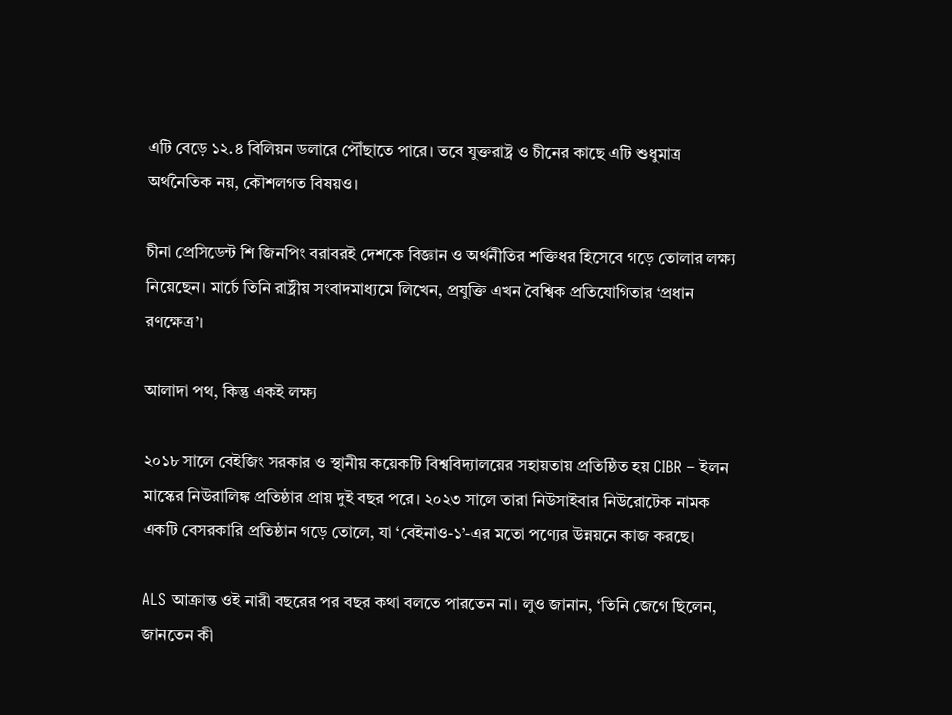এটি বেড়ে ১২.৪ বিলিয়ন ডলারে পৌঁছাতে পারে। তবে যুক্তরাষ্ট্র ও চীনের কাছে এটি শুধুমাত্র অর্থনৈতিক নয়, কৌশলগত বিষয়ও।

চীনা প্রেসিডেন্ট শি জিনপিং বরাবরই দেশকে বিজ্ঞান ও অর্থনীতির শক্তিধর হিসেবে গড়ে তোলার লক্ষ্য নিয়েছেন। মার্চে তিনি রাষ্ট্রীয় সংবাদমাধ্যমে লিখেন, প্রযুক্তি এখন বৈশ্বিক প্রতিযোগিতার ‘প্রধান রণক্ষেত্র’।

আলাদা পথ, কিন্তু একই লক্ষ্য

২০১৮ সালে বেইজিং সরকার ও স্থানীয় কয়েকটি বিশ্ববিদ্যালয়ের সহায়তায় প্রতিষ্ঠিত হয় CIBR – ইলন মাস্কের নিউরালিঙ্ক প্রতিষ্ঠার প্রায় দুই বছর পরে। ২০২৩ সালে তারা নিউসাইবার নিউরোটেক নামক একটি বেসরকারি প্রতিষ্ঠান গড়ে তোলে, যা ‘বেইনাও-১’-এর মতো পণ্যের উন্নয়নে কাজ করছে।

ALS আক্রান্ত ওই নারী বছরের পর বছর কথা বলতে পারতেন না। লুও জানান, ‘তিনি জেগে ছিলেন, জানতেন কী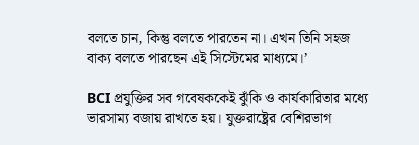বলতে চান, কিন্তু বলতে পারতেন না। এখন তিনি সহজ বাক্য বলতে পারছেন এই সিস্টেমের মাধ্যমে।’

BCI প্রযুক্তির সব গবেষককেই ঝুঁকি ও কার্যকারিতার মধ্যে ভারসাম্য বজায় রাখতে হয়। যুক্তরাষ্ট্রের বেশিরভাগ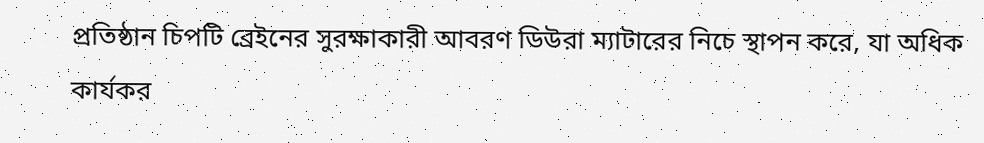প্রতিষ্ঠান চিপটি ব্রেইনের সুরক্ষাকারী আবরণ ডিউরা ম্যাটারের নিচে স্থাপন করে, যা অধিক কার্যকর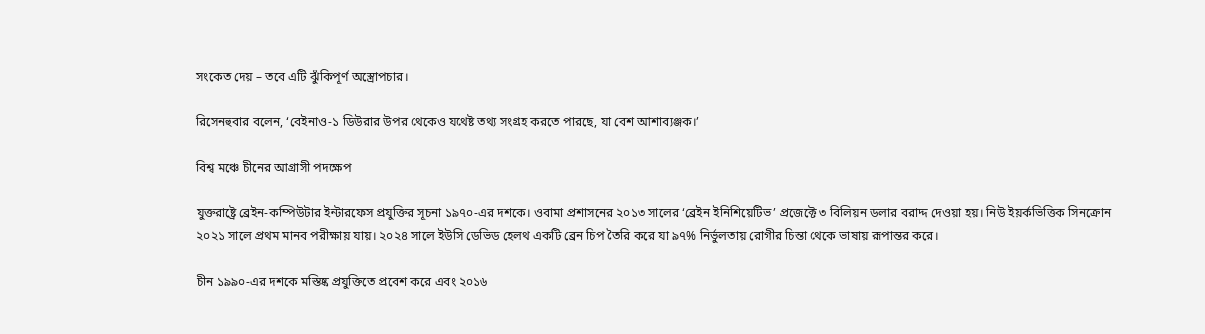সংকেত দেয় – তবে এটি ঝুঁকিপূর্ণ অস্ত্রোপচার।

রিসেনহুবার বলেন, ‘বেইনাও-১ ডিউরার উপর থেকেও যথেষ্ট তথ্য সংগ্রহ করতে পারছে, যা বেশ আশাব্যঞ্জক।’

বিশ্ব মঞ্চে চীনের আগ্রাসী পদক্ষেপ

যুক্তরাষ্ট্রে ব্রেইন-কম্পিউটার ইন্টারফেস প্রযুক্তির সূচনা ১৯৭০-এর দশকে। ওবামা প্রশাসনের ২০১৩ সালের ‘ব্রেইন ইনিশিয়েটিভ’ প্রজেক্টে ৩ বিলিয়ন ডলার বরাদ্দ দেওয়া হয়। নিউ ইয়র্কভিত্তিক সিনক্রোন ২০২১ সালে প্রথম মানব পরীক্ষায় যায়। ২০২৪ সালে ইউসি ডেভিড হেলথ একটি ব্রেন চিপ তৈরি করে যা ৯৭% নির্ভুলতায় রোগীর চিন্তা থেকে ভাষায় রূপান্তর করে।

চীন ১৯৯০-এর দশকে মস্তিষ্ক প্রযুক্তিতে প্রবেশ করে এবং ২০১৬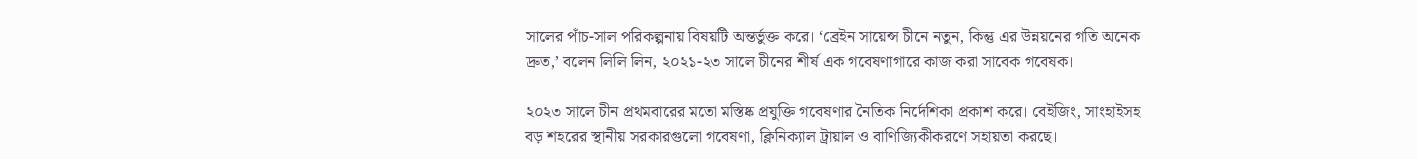সালের পাঁচ-সাল পরিকল্পনায় বিষয়টি অন্তর্ভুক্ত করে। ‘ব্রেইন সায়েন্স চীনে নতুন, কিন্তু এর উন্নয়নের গতি অনেক দ্রুত,’ বলেন লিলি লিন, ২০২১-২৩ সালে চীনের শীর্ষ এক গবেষণাগারে কাজ করা সাবেক গবেষক।

২০২৩ সালে চীন প্রথমবারের মতো মস্তিষ্ক প্রযুক্তি গবেষণার নৈতিক নির্দেশিকা প্রকাশ করে। বেইজিং, সাংহাইসহ বড় শহরের স্থানীয় সরকারগুলো গবেষণা, ক্লিনিক্যাল ট্রায়াল ও বাণিজ্যিকীকরণে সহায়তা করছে।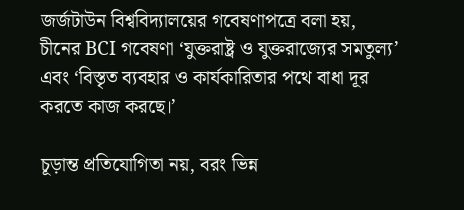জর্জটাউন বিশ্ববিদ্যালয়ের গবেষণাপত্রে বলা হয়, চীনের BCI গবেষণা ‘যুক্তরাষ্ট্র ও যুক্তরাজ্যের সমতুল্য’ এবং ‘বিস্তৃত ব্যবহার ও কার্যকারিতার পথে বাধা দূর করতে কাজ করছে।’

চূড়ান্ত প্রতিযোগিতা নয়, বরং ভিন্ন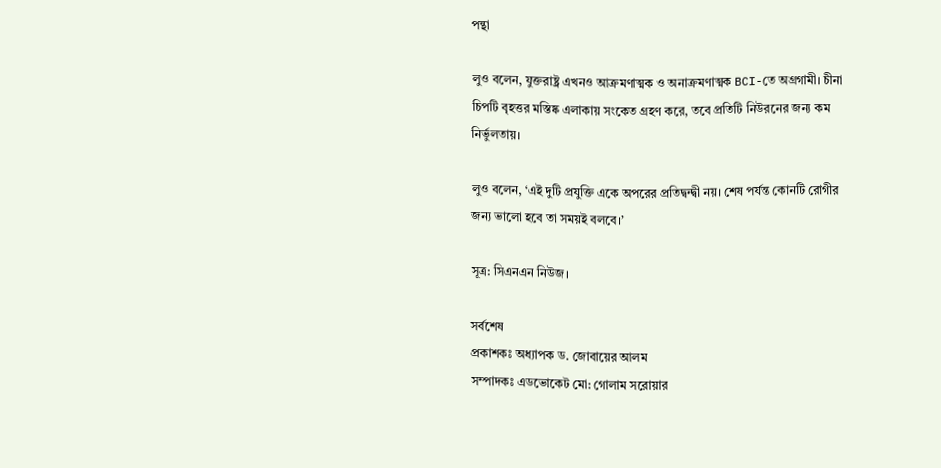পন্থা

লুও বলেন, যুক্তরাষ্ট্র এখনও আক্রমণাত্মক ও অনাক্রমণাত্মক BCI-তে অগ্রগামী। চীনা চিপটি বৃহত্তর মস্তিষ্ক এলাকায় সংকেত গ্রহণ করে, তবে প্রতিটি নিউরনের জন্য কম নির্ভুলতায়।

লুও বলেন, ‘এই দুটি প্রযুক্তি একে অপরের প্রতিদ্বন্দ্বী নয়। শেষ পর্যন্ত কোনটি রোগীর জন্য ভালো হবে তা সময়ই বলবে।’

সূত্র: সিএনএন নিউজ।

সর্বশেষ
প্রকাশকঃ অধ্যাপক ড. জোবায়ের আলম
সম্পাদকঃ এডভোকেট মো: গোলাম সরোয়ার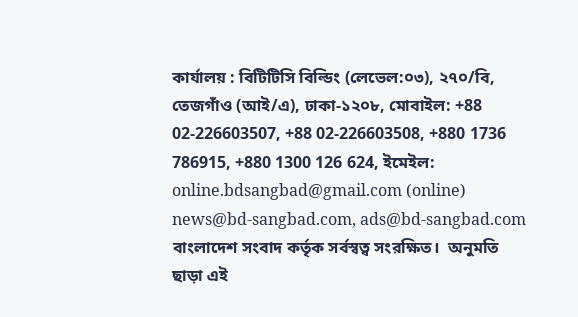কার্যালয় : বিটিটিসি বিল্ডিং (লেভেল:০৩), ২৭০/বি, তেজগাঁও (আই/এ), ঢাকা-১২০৮, মোবাইল: +88 02-226603507, +88 02-226603508, +880 1736 786915, +880 1300 126 624, ইমেইল: online.bdsangbad@gmail.com (online)
news@bd-sangbad.com, ads@bd-sangbad.com
বাংলাদেশ সংবাদ কর্তৃক সর্বস্বত্ব সংরক্ষিত।  অনুমতি ছাড়া এই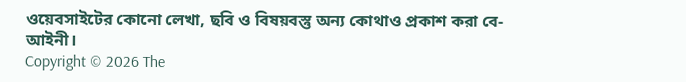ওয়েবসাইটের কোনো লেখা, ছবি ও বিষয়বস্তু অন্য কোথাও প্রকাশ করা বে-আইনী।
Copyright © 2026 The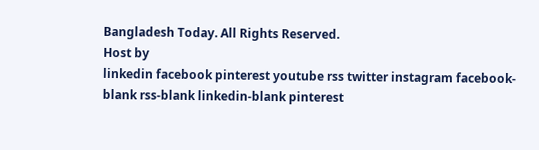Bangladesh Today. All Rights Reserved.
Host by
linkedin facebook pinterest youtube rss twitter instagram facebook-blank rss-blank linkedin-blank pinterest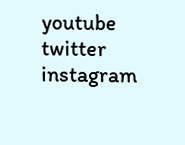youtube twitter instagram